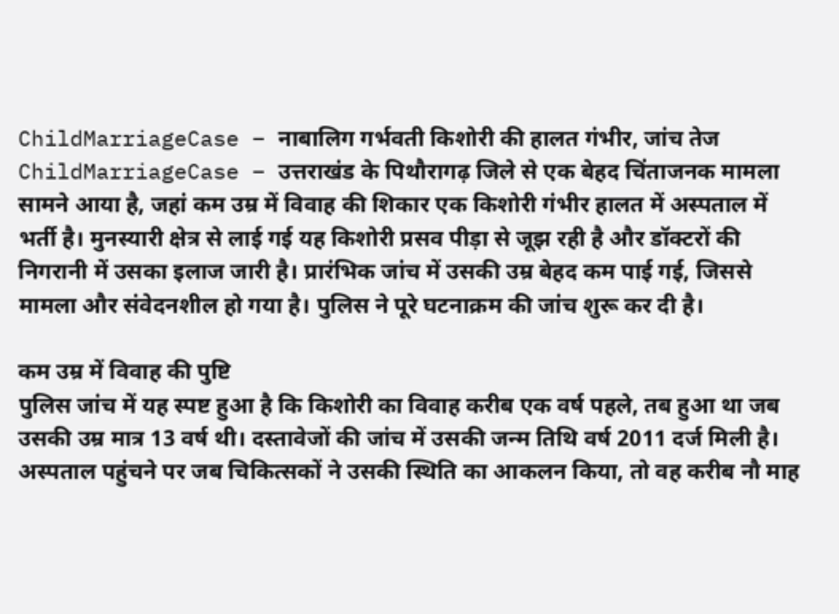ChildMarriageCase – नाबालिग गर्भवती किशोरी की हालत गंभीर, जांच तेज
ChildMarriageCase – उत्तराखंड के पिथौरागढ़ जिले से एक बेहद चिंताजनक मामला सामने आया है, जहां कम उम्र में विवाह की शिकार एक किशोरी गंभीर हालत में अस्पताल में भर्ती है। मुनस्यारी क्षेत्र से लाई गई यह किशोरी प्रसव पीड़ा से जूझ रही है और डॉक्टरों की निगरानी में उसका इलाज जारी है। प्रारंभिक जांच में उसकी उम्र बेहद कम पाई गई, जिससे मामला और संवेदनशील हो गया है। पुलिस ने पूरे घटनाक्रम की जांच शुरू कर दी है।

कम उम्र में विवाह की पुष्टि
पुलिस जांच में यह स्पष्ट हुआ है कि किशोरी का विवाह करीब एक वर्ष पहले, तब हुआ था जब उसकी उम्र मात्र 13 वर्ष थी। दस्तावेजों की जांच में उसकी जन्म तिथि वर्ष 2011 दर्ज मिली है। अस्पताल पहुंचने पर जब चिकित्सकों ने उसकी स्थिति का आकलन किया, तो वह करीब नौ माह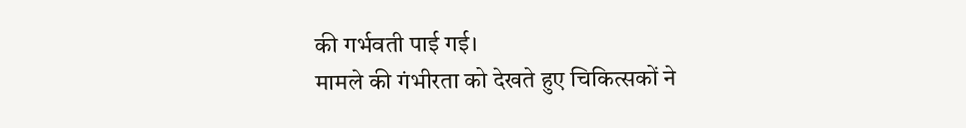की गर्भवती पाई गई।
मामले की गंभीरता को देखते हुए चिकित्सकों ने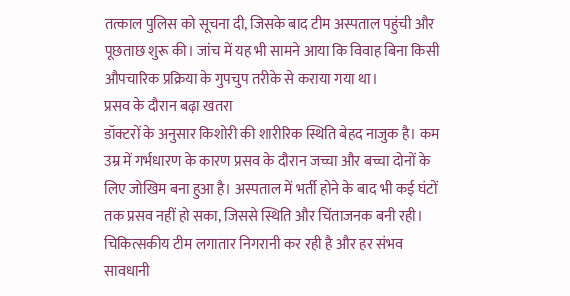तत्काल पुलिस को सूचना दी, जिसके बाद टीम अस्पताल पहुंची और पूछताछ शुरू की। जांच में यह भी सामने आया कि विवाह बिना किसी औपचारिक प्रक्रिया के गुपचुप तरीके से कराया गया था।
प्रसव के दौरान बढ़ा खतरा
डॉक्टरों के अनुसार किशोरी की शारीरिक स्थिति बेहद नाजुक है। कम उम्र में गर्भधारण के कारण प्रसव के दौरान जच्चा और बच्चा दोनों के लिए जोखिम बना हुआ है। अस्पताल में भर्ती होने के बाद भी कई घंटों तक प्रसव नहीं हो सका, जिससे स्थिति और चिंताजनक बनी रही।
चिकित्सकीय टीम लगातार निगरानी कर रही है और हर संभव सावधानी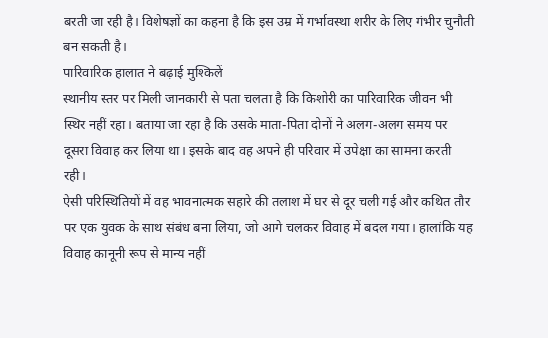बरती जा रही है। विशेषज्ञों का कहना है कि इस उम्र में गर्भावस्था शरीर के लिए गंभीर चुनौती बन सकती है।
पारिवारिक हालात ने बढ़ाई मुश्किलें
स्थानीय स्तर पर मिली जानकारी से पता चलता है कि किशोरी का पारिवारिक जीवन भी स्थिर नहीं रहा। बताया जा रहा है कि उसके माता-पिता दोनों ने अलग-अलग समय पर दूसरा विवाह कर लिया था। इसके बाद वह अपने ही परिवार में उपेक्षा का सामना करती रही।
ऐसी परिस्थितियों में वह भावनात्मक सहारे की तलाश में घर से दूर चली गई और कथित तौर पर एक युवक के साथ संबंध बना लिया, जो आगे चलकर विवाह में बदल गया। हालांकि यह विवाह कानूनी रूप से मान्य नहीं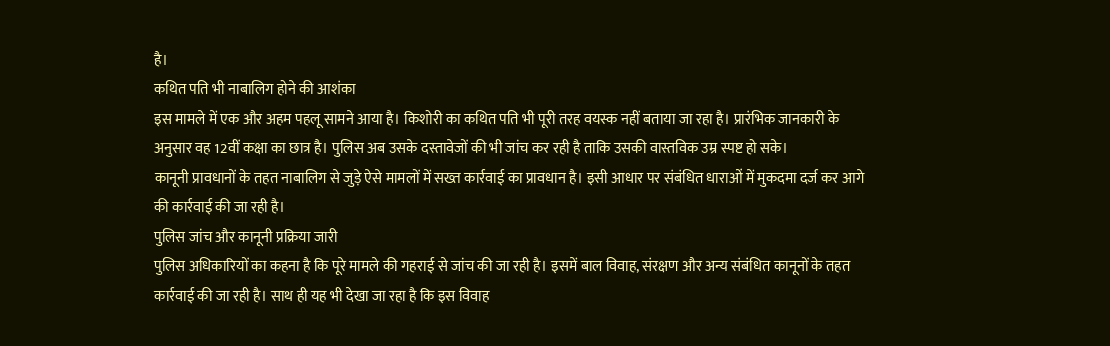है।
कथित पति भी नाबालिग होने की आशंका
इस मामले में एक और अहम पहलू सामने आया है। किशोरी का कथित पति भी पूरी तरह वयस्क नहीं बताया जा रहा है। प्रारंभिक जानकारी के अनुसार वह 12वीं कक्षा का छात्र है। पुलिस अब उसके दस्तावेजों की भी जांच कर रही है ताकि उसकी वास्तविक उम्र स्पष्ट हो सके।
कानूनी प्रावधानों के तहत नाबालिग से जुड़े ऐसे मामलों में सख्त कार्रवाई का प्रावधान है। इसी आधार पर संबंधित धाराओं में मुकदमा दर्ज कर आगे की कार्रवाई की जा रही है।
पुलिस जांच और कानूनी प्रक्रिया जारी
पुलिस अधिकारियों का कहना है कि पूरे मामले की गहराई से जांच की जा रही है। इसमें बाल विवाह, संरक्षण और अन्य संबंधित कानूनों के तहत कार्रवाई की जा रही है। साथ ही यह भी देखा जा रहा है कि इस विवाह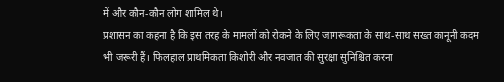में और कौन-कौन लोग शामिल थे।
प्रशासन का कहना है कि इस तरह के मामलों को रोकने के लिए जागरूकता के साथ-साथ सख्त कानूनी कदम भी जरूरी हैं। फिलहाल प्राथमिकता किशोरी और नवजात की सुरक्षा सुनिश्चित करना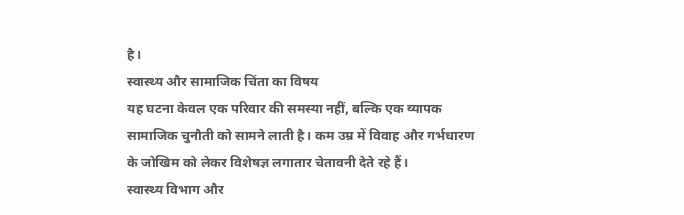है।
स्वास्थ्य और सामाजिक चिंता का विषय
यह घटना केवल एक परिवार की समस्या नहीं, बल्कि एक व्यापक सामाजिक चुनौती को सामने लाती है। कम उम्र में विवाह और गर्भधारण के जोखिम को लेकर विशेषज्ञ लगातार चेतावनी देते रहे हैं।
स्वास्थ्य विभाग और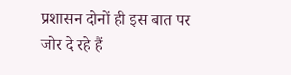प्रशासन दोनों ही इस बात पर जोर दे रहे हैं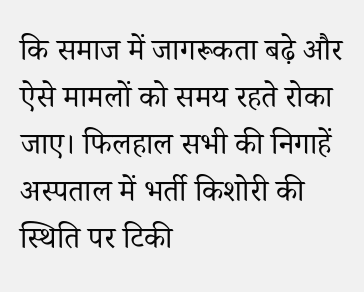कि समाज में जागरूकता बढ़े और ऐसे मामलों को समय रहते रोका जाए। फिलहाल सभी की निगाहें अस्पताल में भर्ती किशोरी की स्थिति पर टिकी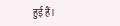हुई हैं।